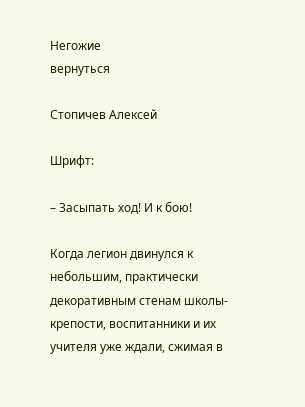Негожие
вернуться

Стопичев Алексей

Шрифт:

– Засыпать ход! И к бою!

Когда легион двинулся к небольшим, практически декоративным стенам школы-крепости, воспитанники и их учителя уже ждали, сжимая в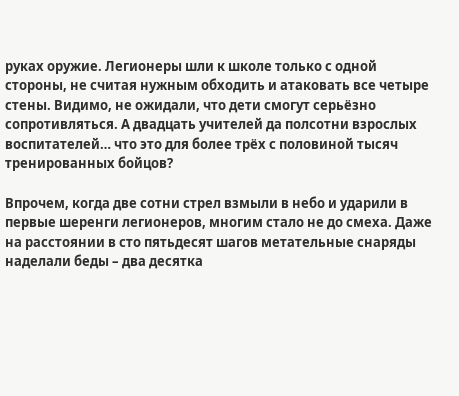руках оружие. Легионеры шли к школе только с одной стороны, не считая нужным обходить и атаковать все четыре стены. Видимо, не ожидали, что дети смогут серьёзно сопротивляться. А двадцать учителей да полсотни взрослых воспитателей… что это для более трёх с половиной тысяч тренированных бойцов?

Впрочем, когда две сотни стрел взмыли в небо и ударили в первые шеренги легионеров, многим стало не до смеха. Даже на расстоянии в сто пятьдесят шагов метательные снаряды наделали беды – два десятка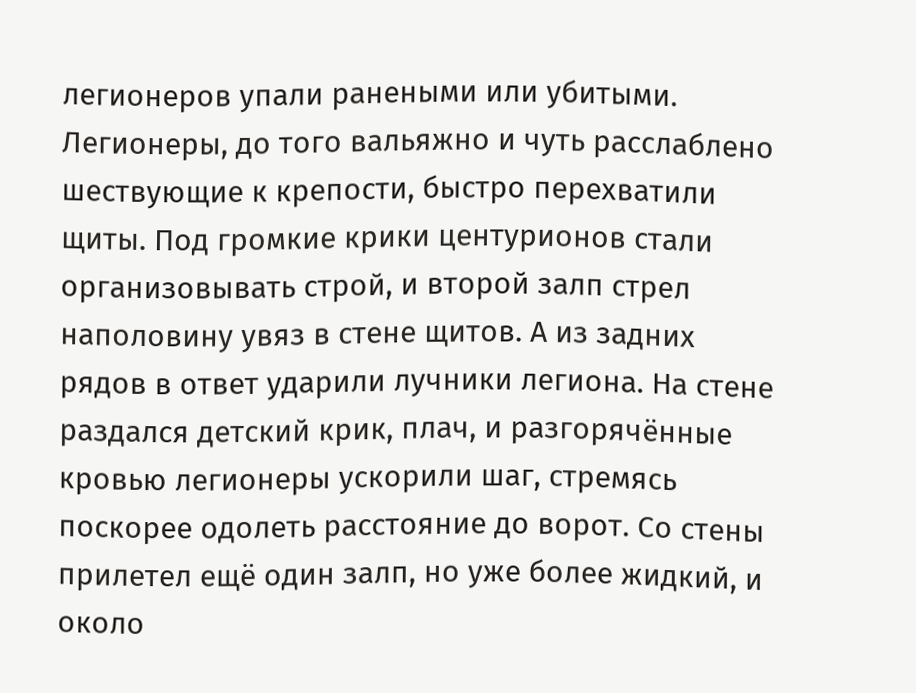легионеров упали ранеными или убитыми. Легионеры, до того вальяжно и чуть расслаблено шествующие к крепости, быстро перехватили щиты. Под громкие крики центурионов стали организовывать строй, и второй залп стрел наполовину увяз в стене щитов. А из задних рядов в ответ ударили лучники легиона. На стене раздался детский крик, плач, и разгорячённые кровью легионеры ускорили шаг, стремясь поскорее одолеть расстояние до ворот. Со стены прилетел ещё один залп, но уже более жидкий, и около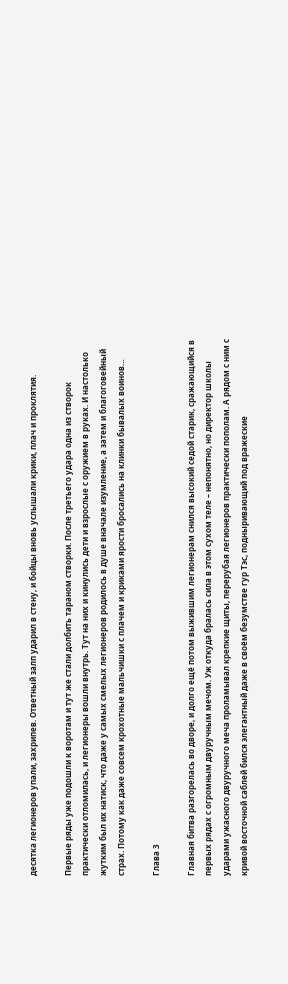десятка легионеров упали, захрипев. Ответный залп ударил в стену, и бойцы вновь услышали крики, плач и проклятия.

Первые ряды уже подошли к воротам и тут же стали долбить тараном створки. После третьего удара одна из створок практически отломилась, и легионеры вошли внутрь. Тут на них и кинулись дети и взрослые с оружием в руках. И настолько жутким был их натиск, что даже у самых смелых легионеров родилось в душе вначале изумление, а затем и благоговейный страх. Потому как даже совсем крохотные мальчишки с плачем и криками ярости бросались на клинки бывалых воинов…

Глава 3

Главная битва разгорелась во дворе, и долго ещё потом выжившим легионерам снился высокий седой старик, сражающийся в первых рядах с огромным двуручным мечом. Уж откуда бралась сила в этом сухом теле – непонятно, но директор школы ударами ужасного двуручного меча проламывал крепкие щиты, перерубая легионеров практически пополам. А рядом с ним с кривой восточной саблей бился элегантный даже в своём безумстве гур Тэс, подныривающий под вражеские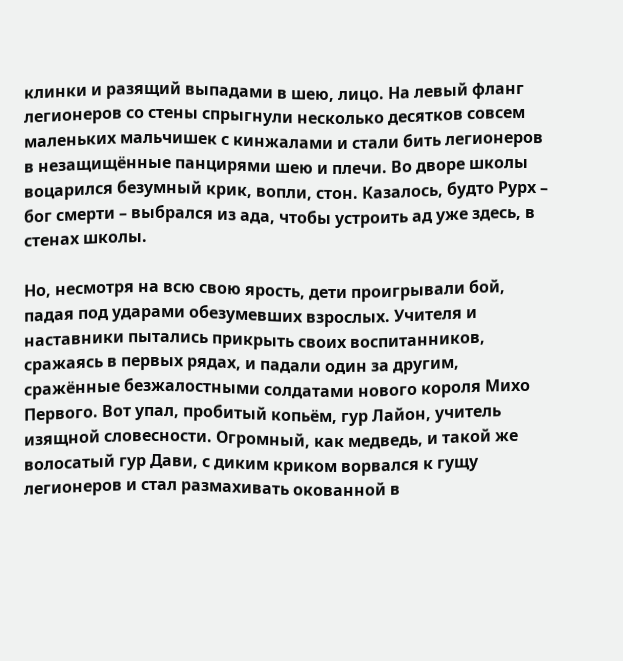клинки и разящий выпадами в шею, лицо. На левый фланг легионеров со стены спрыгнули несколько десятков совсем маленьких мальчишек с кинжалами и стали бить легионеров в незащищённые панцирями шею и плечи. Во дворе школы воцарился безумный крик, вопли, стон. Казалось, будто Рурх – бог смерти – выбрался из ада, чтобы устроить ад уже здесь, в стенах школы.

Но, несмотря на всю свою ярость, дети проигрывали бой, падая под ударами обезумевших взрослых. Учителя и наставники пытались прикрыть своих воспитанников, сражаясь в первых рядах, и падали один за другим, сражённые безжалостными солдатами нового короля Михо Первого. Вот упал, пробитый копьём, гур Лайон, учитель изящной словесности. Огромный, как медведь, и такой же волосатый гур Дави, с диким криком ворвался к гущу легионеров и стал размахивать окованной в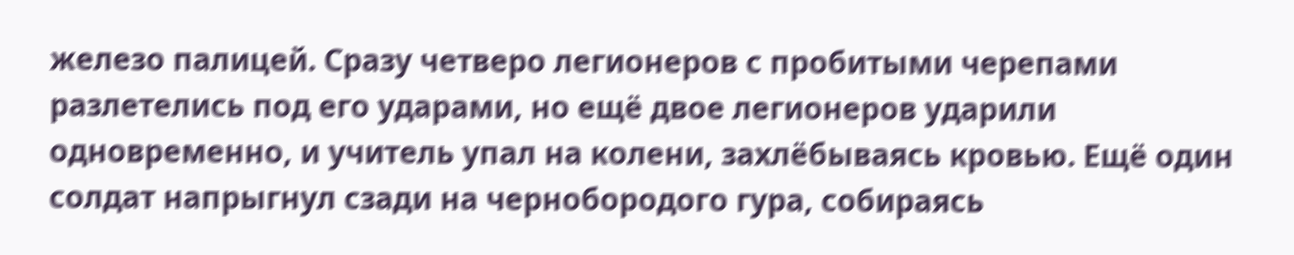железо палицей. Сразу четверо легионеров с пробитыми черепами разлетелись под его ударами, но ещё двое легионеров ударили одновременно, и учитель упал на колени, захлёбываясь кровью. Ещё один солдат напрыгнул сзади на чернобородого гура, собираясь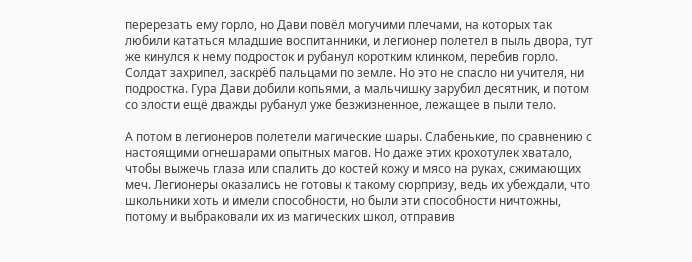перерезать ему горло, но Дави повёл могучими плечами, на которых так любили кататься младшие воспитанники, и легионер полетел в пыль двора, тут же кинулся к нему подросток и рубанул коротким клинком, перебив горло. Солдат захрипел, заскрёб пальцами по земле. Но это не спасло ни учителя, ни подростка. Гура Дави добили копьями, а мальчишку зарубил десятник, и потом со злости ещё дважды рубанул уже безжизненное, лежащее в пыли тело.

А потом в легионеров полетели магические шары. Слабенькие, по сравнению с настоящими огнешарами опытных магов. Но даже этих крохотулек хватало, чтобы выжечь глаза или спалить до костей кожу и мясо на руках, сжимающих меч. Легионеры оказались не готовы к такому сюрпризу, ведь их убеждали, что школьники хоть и имели способности, но были эти способности ничтожны, потому и выбраковали их из магических школ, отправив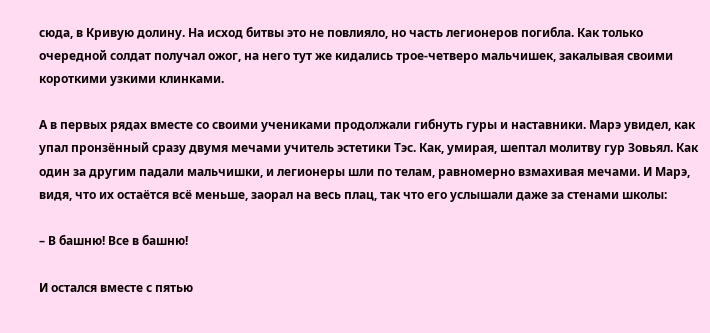сюда, в Кривую долину. На исход битвы это не повлияло, но часть легионеров погибла. Как только очередной солдат получал ожог, на него тут же кидались трое-четверо мальчишек, закалывая своими короткими узкими клинками.

А в первых рядах вместе со своими учениками продолжали гибнуть гуры и наставники. Марэ увидел, как упал пронзённый сразу двумя мечами учитель эстетики Тэс. Как, умирая, шептал молитву гур Зовьял. Как один за другим падали мальчишки, и легионеры шли по телам, равномерно взмахивая мечами. И Марэ, видя, что их остаётся всё меньше, заорал на весь плац, так что его услышали даже за стенами школы:

– В башню! Все в башню!

И остался вместе с пятью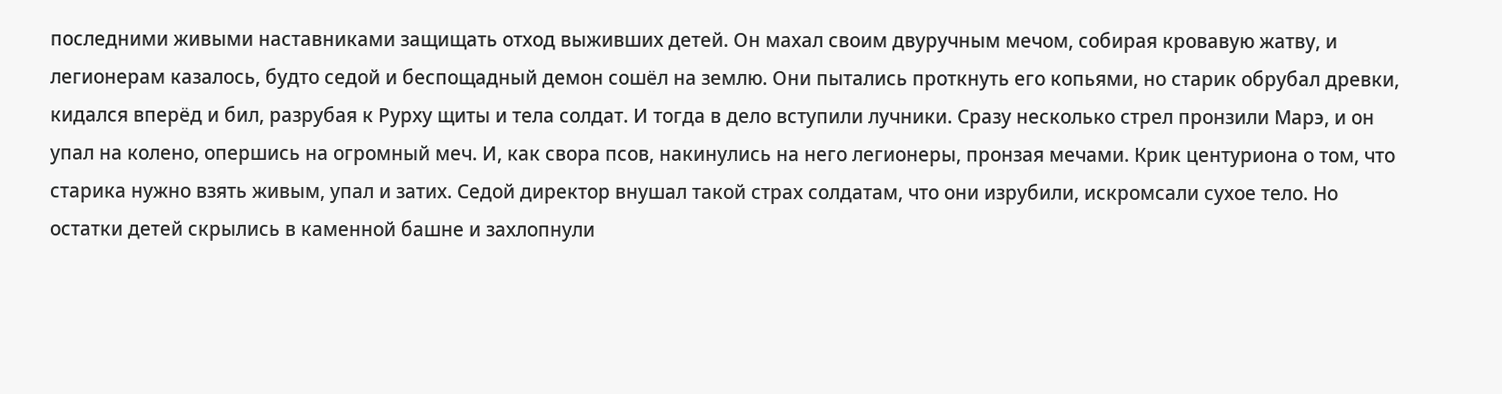последними живыми наставниками защищать отход выживших детей. Он махал своим двуручным мечом, собирая кровавую жатву, и легионерам казалось, будто седой и беспощадный демон сошёл на землю. Они пытались проткнуть его копьями, но старик обрубал древки, кидался вперёд и бил, разрубая к Рурху щиты и тела солдат. И тогда в дело вступили лучники. Сразу несколько стрел пронзили Марэ, и он упал на колено, опершись на огромный меч. И, как свора псов, накинулись на него легионеры, пронзая мечами. Крик центуриона о том, что старика нужно взять живым, упал и затих. Седой директор внушал такой страх солдатам, что они изрубили, искромсали сухое тело. Но остатки детей скрылись в каменной башне и захлопнули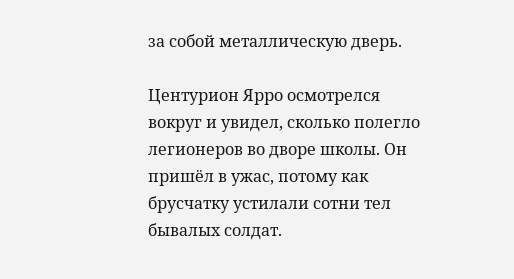за собой металлическую дверь.

Центурион Ярро осмотрелся вокруг и увидел, сколько полегло легионеров во дворе школы. Он пришёл в ужас, потому как брусчатку устилали сотни тел бывалых солдат.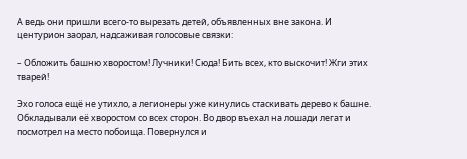А ведь они пришли всего-то вырезать детей, объявленных вне закона. И центурион заорал, надсаживая голосовые связки:

– Обложить башню хворостом! Лучники! Сюда! Бить всех, кто выскочит! Жги этих тварей!

Эхо голоса ещё не утихло, а легионеры уже кинулись стаскивать дерево к башне. Обкладывали её хворостом со всех сторон. Во двор въехал на лошади легат и посмотрел на место побоища. Повернулся и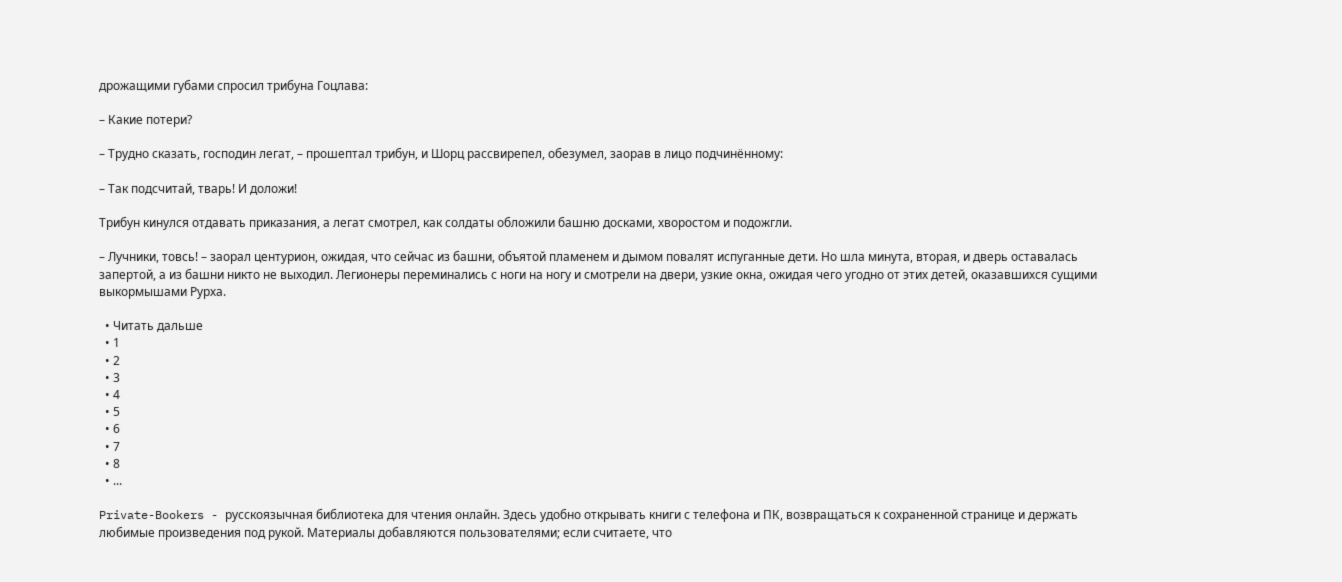дрожащими губами спросил трибуна Гоцлава:

– Какие потери?

– Трудно сказать, господин легат, – прошептал трибун, и Шорц рассвирепел, обезумел, заорав в лицо подчинённому:

– Так подсчитай, тварь! И доложи!

Трибун кинулся отдавать приказания, а легат смотрел, как солдаты обложили башню досками, хворостом и подожгли.

– Лучники, товсь! – заорал центурион, ожидая, что сейчас из башни, объятой пламенем и дымом повалят испуганные дети. Но шла минута, вторая, и дверь оставалась запертой, а из башни никто не выходил. Легионеры переминались с ноги на ногу и смотрели на двери, узкие окна, ожидая чего угодно от этих детей, оказавшихся сущими выкормышами Рурха.

  • Читать дальше
  • 1
  • 2
  • 3
  • 4
  • 5
  • 6
  • 7
  • 8
  • ...

Private-Bookers - русскоязычная библиотека для чтения онлайн. Здесь удобно открывать книги с телефона и ПК, возвращаться к сохраненной странице и держать любимые произведения под рукой. Материалы добавляются пользователями; если считаете, что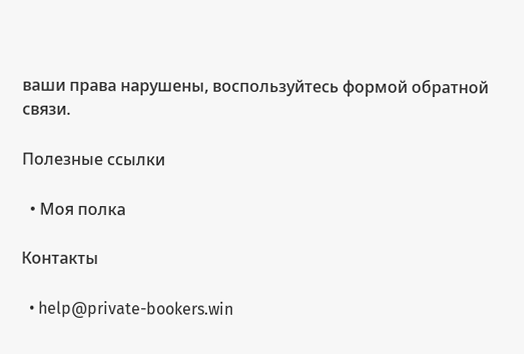ваши права нарушены, воспользуйтесь формой обратной связи.

Полезные ссылки

  • Моя полка

Контакты

  • help@private-bookers.win